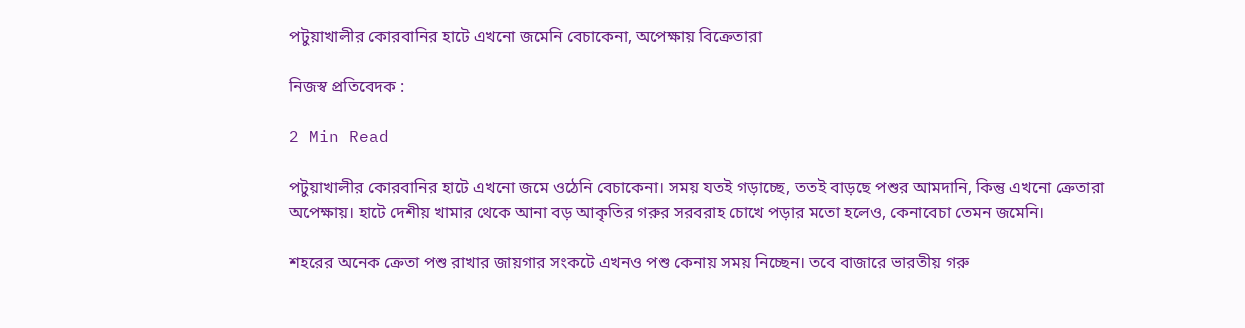পটুয়াখালীর কোরবানির হাটে এখনো জমেনি বেচাকেনা, অপেক্ষায় বিক্রেতারা

নিজস্ব প্রতিবেদক :

2 Min Read

পটুয়াখালীর কোরবানির হাটে এখনো জমে ওঠেনি বেচাকেনা। সময় যতই গড়াচ্ছে, ততই বাড়ছে পশুর আমদানি, কিন্তু এখনো ক্রেতারা অপেক্ষায়। হাটে দেশীয় খামার থেকে আনা বড় আকৃতির গরুর সরবরাহ চোখে পড়ার মতো হলেও, কেনাবেচা তেমন জমেনি।

শহরের অনেক ক্রেতা পশু রাখার জায়গার সংকটে এখনও পশু কেনায় সময় নিচ্ছেন। তবে বাজারে ভারতীয় গরু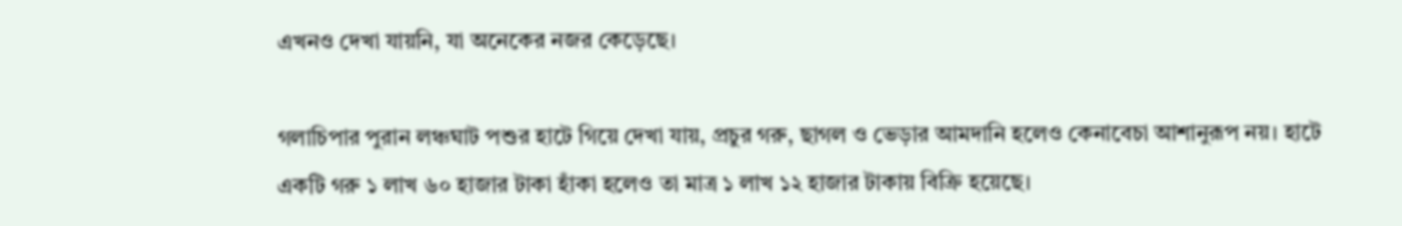এখনও দেখা যায়নি, যা অনেকের নজর কেড়েছে।

গলাচিপার পুরান লঞ্চঘাট পশুর হাটে গিয়ে দেখা যায়, প্রচুর গরু, ছাগল ও ভেড়ার আমদানি হলেও কেনাবেচা আশানুরূপ নয়। হাটে একটি গরু ১ লাখ ৬০ হাজার টাকা হাঁকা হলেও তা মাত্র ১ লাখ ১২ হাজার টাকায় বিক্রি হয়েছে।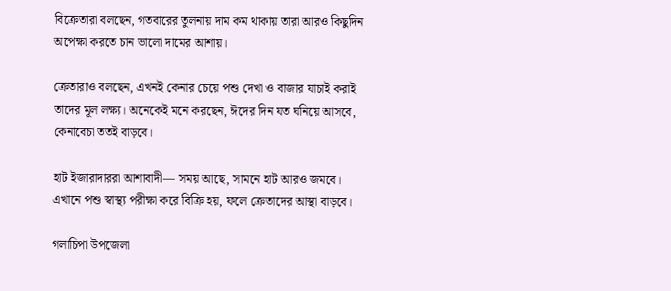বিক্রেতারা বলছেন, গতবারের তুলনায় দাম কম থাকায় তারা আরও কিছুদিন অপেক্ষা করতে চান ভালো দামের আশায়।

ক্রেতারাও বলছেন, এখনই কেনার চেয়ে পশু দেখা ও বাজার যাচাই করাই তাদের মূল লক্ষ্য। অনেকেই মনে করছেন, ঈদের দিন যত ঘনিয়ে আসবে, কেনাবেচা ততই বাড়বে।

হাট ইজারাদাররা আশাবাদী— সময় আছে, সামনে হাট আরও জমবে। এখানে পশু স্বাস্থ্য পরীক্ষা করে বিক্রি হয়, ফলে ক্রেতাদের আস্থা বাড়বে।

গলাচিপা উপজেলা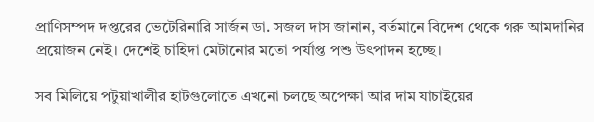প্রাণিসম্পদ দপ্তরের ভেটেরিনারি সার্জন ডা. সজল দাস জানান, বর্তমানে বিদেশ থেকে গরু আমদানির প্রয়োজন নেই। দেশেই চাহিদা মেটানোর মতো পর্যাপ্ত পশু উৎপাদন হচ্ছে।

সব মিলিয়ে পটুয়াখালীর হাটগুলোতে এখনো চলছে অপেক্ষা আর দাম যাচাইয়ের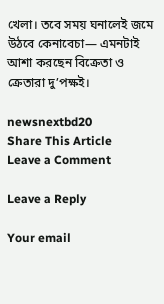খেলা। তবে সময় ঘনালেই জমে উঠবে কেনাবেচা— এমনটাই আশা করছেন বিক্রেতা ও ক্রেতারা দু’পক্ষই।

newsnextbd20
Share This Article
Leave a Comment

Leave a Reply

Your email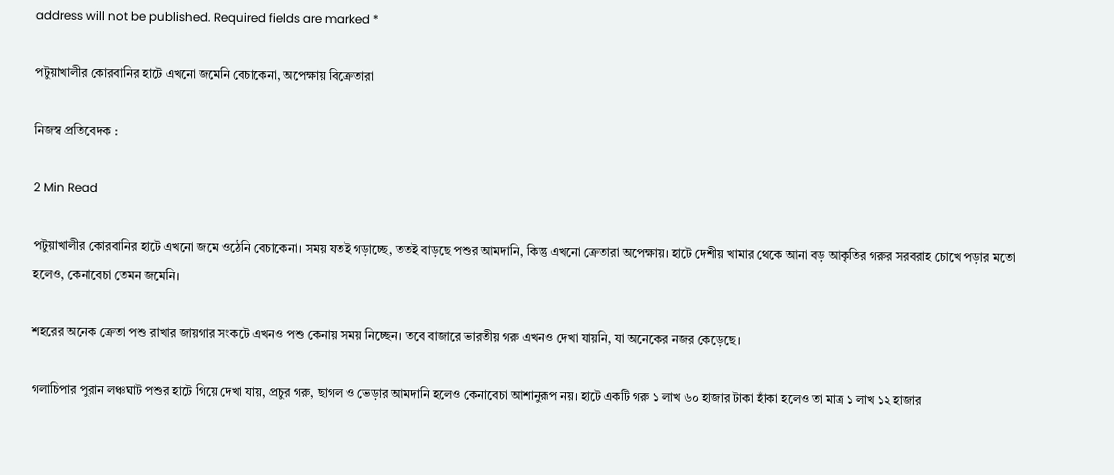address will not be published. Required fields are marked *

পটুয়াখালীর কোরবানির হাটে এখনো জমেনি বেচাকেনা, অপেক্ষায় বিক্রেতারা

নিজস্ব প্রতিবেদক :

2 Min Read

পটুয়াখালীর কোরবানির হাটে এখনো জমে ওঠেনি বেচাকেনা। সময় যতই গড়াচ্ছে, ততই বাড়ছে পশুর আমদানি, কিন্তু এখনো ক্রেতারা অপেক্ষায়। হাটে দেশীয় খামার থেকে আনা বড় আকৃতির গরুর সরবরাহ চোখে পড়ার মতো হলেও, কেনাবেচা তেমন জমেনি।

শহরের অনেক ক্রেতা পশু রাখার জায়গার সংকটে এখনও পশু কেনায় সময় নিচ্ছেন। তবে বাজারে ভারতীয় গরু এখনও দেখা যায়নি, যা অনেকের নজর কেড়েছে।

গলাচিপার পুরান লঞ্চঘাট পশুর হাটে গিয়ে দেখা যায়, প্রচুর গরু, ছাগল ও ভেড়ার আমদানি হলেও কেনাবেচা আশানুরূপ নয়। হাটে একটি গরু ১ লাখ ৬০ হাজার টাকা হাঁকা হলেও তা মাত্র ১ লাখ ১২ হাজার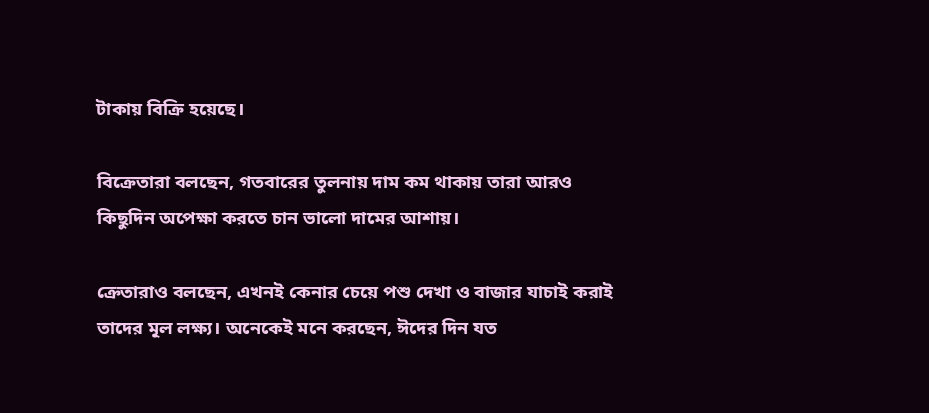টাকায় বিক্রি হয়েছে।

বিক্রেতারা বলছেন, গতবারের তুলনায় দাম কম থাকায় তারা আরও কিছুদিন অপেক্ষা করতে চান ভালো দামের আশায়।

ক্রেতারাও বলছেন, এখনই কেনার চেয়ে পশু দেখা ও বাজার যাচাই করাই তাদের মূল লক্ষ্য। অনেকেই মনে করছেন, ঈদের দিন যত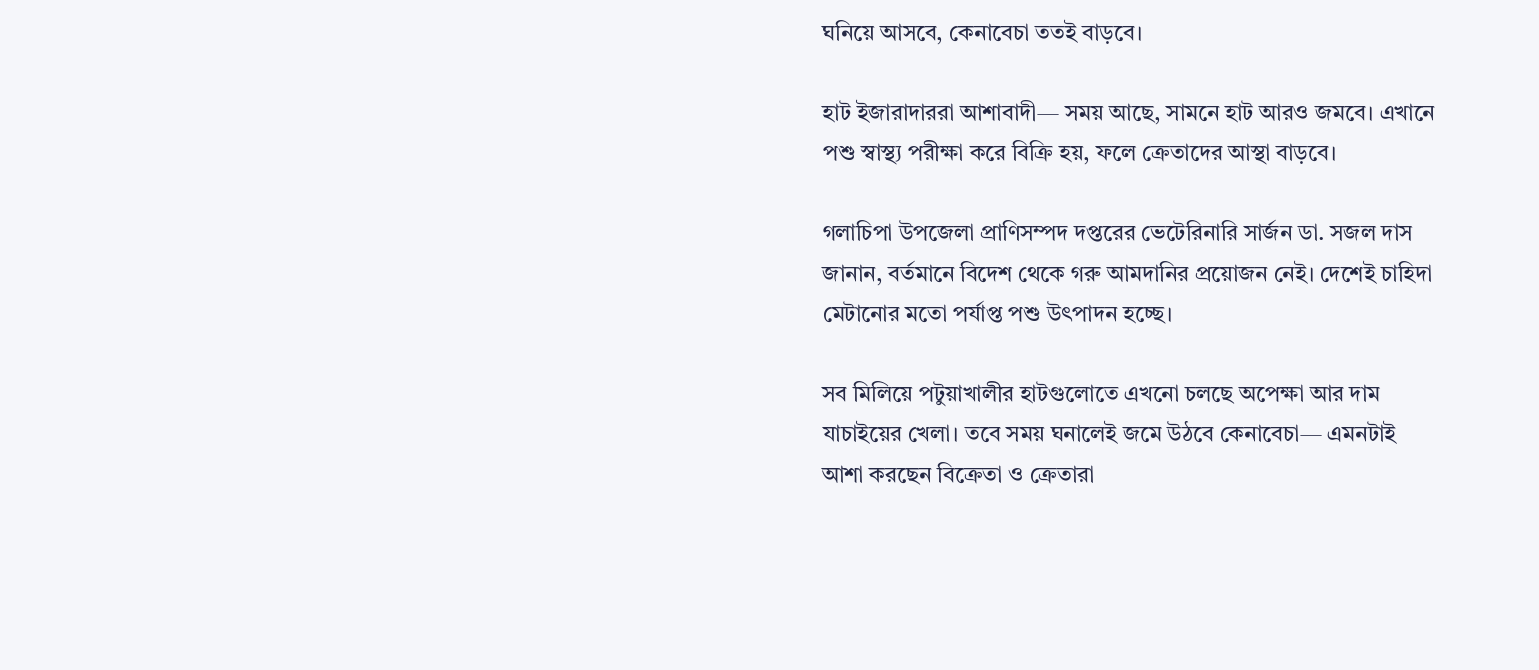ঘনিয়ে আসবে, কেনাবেচা ততই বাড়বে।

হাট ইজারাদাররা আশাবাদী— সময় আছে, সামনে হাট আরও জমবে। এখানে পশু স্বাস্থ্য পরীক্ষা করে বিক্রি হয়, ফলে ক্রেতাদের আস্থা বাড়বে।

গলাচিপা উপজেলা প্রাণিসম্পদ দপ্তরের ভেটেরিনারি সার্জন ডা. সজল দাস জানান, বর্তমানে বিদেশ থেকে গরু আমদানির প্রয়োজন নেই। দেশেই চাহিদা মেটানোর মতো পর্যাপ্ত পশু উৎপাদন হচ্ছে।

সব মিলিয়ে পটুয়াখালীর হাটগুলোতে এখনো চলছে অপেক্ষা আর দাম যাচাইয়ের খেলা। তবে সময় ঘনালেই জমে উঠবে কেনাবেচা— এমনটাই আশা করছেন বিক্রেতা ও ক্রেতারা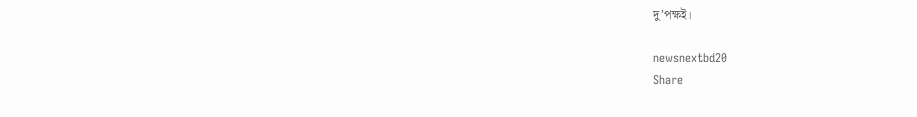দু’পক্ষই।

newsnextbd20
Share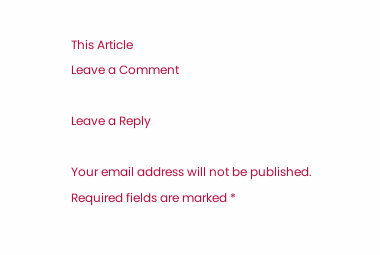This Article
Leave a Comment

Leave a Reply

Your email address will not be published. Required fields are marked *